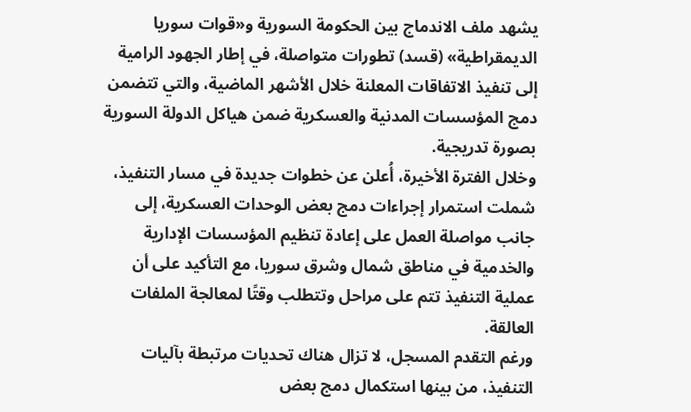يشهد ملف الاندماج بين الحكومة السورية و«قوات سوريا الديمقراطية» (قسد) تطورات متواصلة، في إطار الجهود الرامية إلى تنفيذ الاتفاقات المعلنة خلال الأشهر الماضية، والتي تتضمن دمج المؤسسات المدنية والعسكرية ضمن هياكل الدولة السورية بصورة تدريجية.
وخلال الفترة الأخيرة، أُعلن عن خطوات جديدة في مسار التنفيذ، شملت استمرار إجراءات دمج بعض الوحدات العسكرية، إلى جانب مواصلة العمل على إعادة تنظيم المؤسسات الإدارية والخدمية في مناطق شمال وشرق سوريا، مع التأكيد على أن عملية التنفيذ تتم على مراحل وتتطلب وقتًا لمعالجة الملفات العالقة.
ورغم التقدم المسجل، لا تزال هناك تحديات مرتبطة بآليات التنفيذ، من بينها استكمال دمج بعض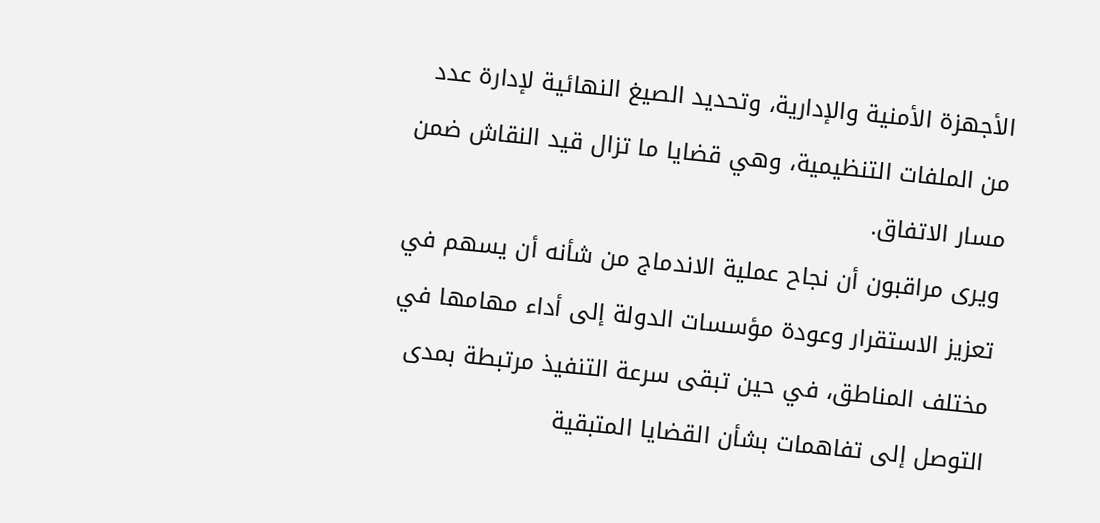الأجهزة الأمنية والإدارية، وتحديد الصيغ النهائية لإدارة عدد من الملفات التنظيمية، وهي قضايا ما تزال قيد النقاش ضمن مسار الاتفاق.
ويرى مراقبون أن نجاح عملية الاندماج من شأنه أن يسهم في تعزيز الاستقرار وعودة مؤسسات الدولة إلى أداء مهامها في مختلف المناطق، في حين تبقى سرعة التنفيذ مرتبطة بمدى التوصل إلى تفاهمات بشأن القضايا المتبقية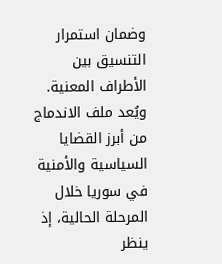وضمان استمرار التنسيق بين الأطراف المعنية.
ويُعد ملف الاندماج من أبرز القضايا السياسية والأمنية في سوريا خلال المرحلة الحالية، إذ ينظر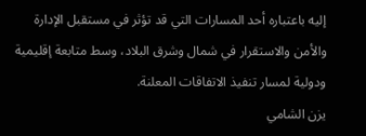إليه باعتباره أحد المسارات التي قد تؤثر في مستقبل الإدارة والأمن والاستقرار في شمال وشرق البلاد، وسط متابعة إقليمية ودولية لمسار تنفيذ الاتفاقات المعلنة.
يزن الشامي